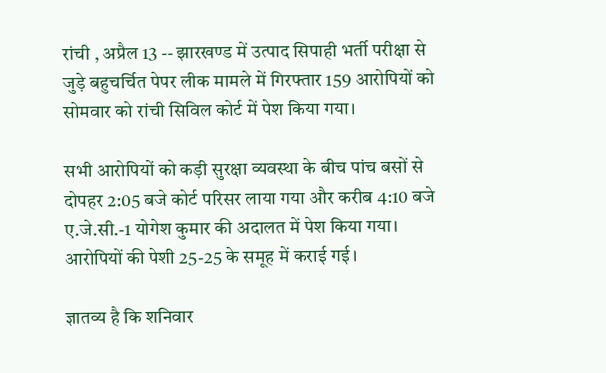रांची , अप्रैल 13 -- झारखण्ड में उत्पाद सिपाही भर्ती परीक्षा से जुड़े बहुचर्चित पेपर लीक मामले में गिरफ्तार 159 आरोपियों को सोमवार को रांची सिविल कोर्ट में पेश किया गया।

सभी आरोपियों को कड़ी सुरक्षा व्यवस्था के बीच पांच बसों से दोपहर 2:05 बजे कोर्ट परिसर लाया गया और करीब 4:10 बजे ए.जे.सी.-1 योगेश कुमार की अदालत में पेश किया गया। आरोपियों की पेशी 25-25 के समूह में कराई गई।

ज्ञातव्य है कि शनिवार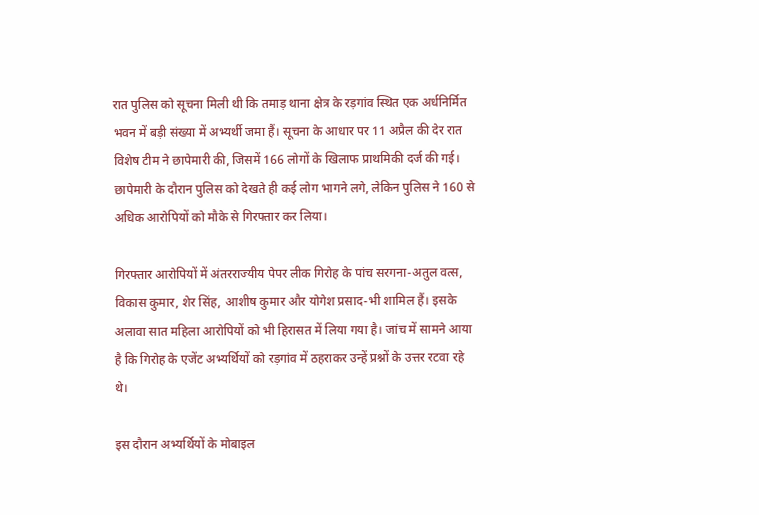रात पुलिस को सूचना मिली थी कि तमाड़ थाना क्षेत्र के रड़गांव स्थित एक अर्धनिर्मित भवन में बड़ी संख्या में अभ्यर्थी जमा हैं। सूचना के आधार पर 11 अप्रैल की देर रात विशेष टीम ने छापेमारी की, जिसमें 166 लोगों के खिलाफ प्राथमिकी दर्ज की गई। छापेमारी के दौरान पुलिस को देखते ही कई लोग भागने लगे, लेकिन पुलिस ने 160 से अधिक आरोपियों को मौके से गिरफ्तार कर लिया।

गिरफ्तार आरोपियों में अंतरराज्यीय पेपर लीक गिरोह के पांच सरगना-अतुल वत्स, विकास कुमार, शेर सिंह, आशीष कुमार और योगेश प्रसाद-भी शामिल हैं। इसके अलावा सात महिला आरोपियों को भी हिरासत में लिया गया है। जांच में सामने आया है कि गिरोह के एजेंट अभ्यर्थियों को रड़गांव में ठहराकर उन्हें प्रश्नों के उत्तर रटवा रहे थे।

इस दौरान अभ्यर्थियों के मोबाइल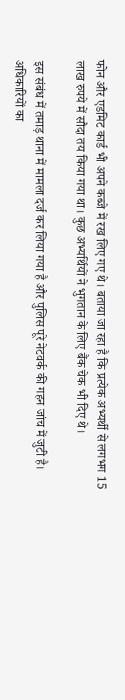फोन और एडमिट कार्ड भी अपने कब्जे में रख लिए गए थे। बताया जा रहा है कि प्रत्येक अभ्यर्थी से लगभग 15 लाख रुपये में सौदा तय किया गया था। कुछ अभ्यर्थियों ने भुगतान के लिए बैंक चेक भी दिए थे।

इस संबंध में तमाड़ थाना में मामला दर्ज कर लिया गया है और पुलिस पूरे नेटवर्क की गहन जांच में जुटी है। अधिकारियों का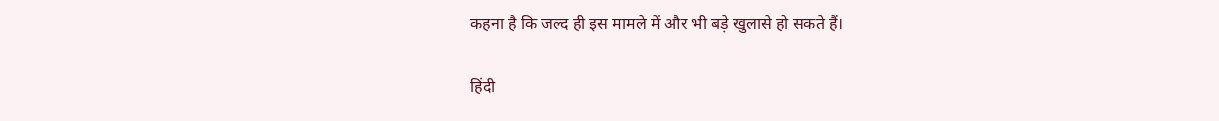कहना है कि जल्द ही इस मामले में और भी बड़े खुलासे हो सकते हैं।

हिंदी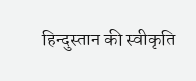हिन्दुस्तान की स्वीकृति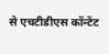से एचटीडीएस कॉन्टेंट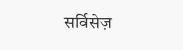सर्विसेज़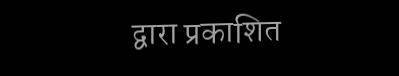द्वारा प्रकाशित